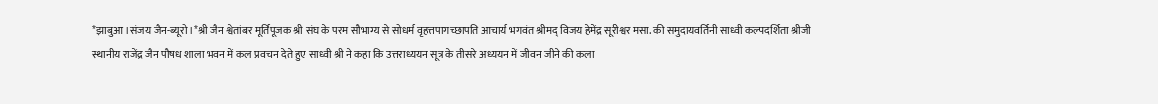*झाबुआ।संजय जैन-ब्यूरो।*श्री जैन श्वेतांबर मूर्तिपूजक श्री संघ के परम सौभाग्य से सोधर्म वृहत्तपागच्छापति आचार्य भगवंत श्रीमद् विजय हेमेंद्र सूरीश्वर मसा. की समुदायवर्तिनी साध्वी कल्पदर्शिता श्रीजी स्थानीय राजेंद्र जैन पौषध शाला भवन में कल प्रवचन देते हुए साध्वी श्री ने कहा कि उत्तराध्ययन सूत्र के तीसरे अध्ययन में जीवन जीने की कला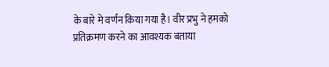के बारे मे वर्णन किया गया है। वीर प्रभु ने हमको  प्रतिक्रमण करने का आवश्यक बताया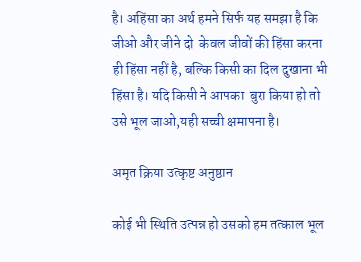है। अहिंसा का अर्थ हमने सिर्फ यह समझा है कि जीओ और जीने दो  केवल जीवों की हिंसा करना ही हिंसा नहीं है, बल्कि किसी का दिल दुखाना भी हिंसा है। यदि किसी ने आपका  बुरा किया हो तो उसे भूल जाओ,यही सच्ची क्षमापना है।

अमृत क्रिया उत्कृष्ट अनुष्ठान

कोई भी स्थिति उत्पन्न हो उसको हम तत्काल भूल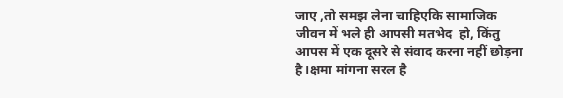जाए ,तो समझ लेना चाहिएकि सामाजिक जीवन में भले ही आपसी मतभेद  हो, किंतु आपस में एक दूसरे से संवाद करना नहीं छोड़ना है।क्षमा मांगना सरल है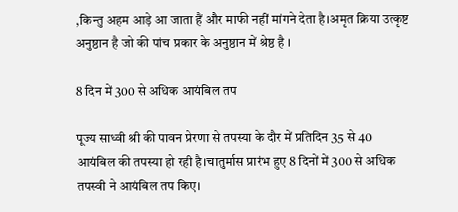,किन्तु अहम आड़े आ जाता हैं और माफी नहीं मांगने देता है।अमृत क्रिया उत्कृष्ट अनुष्ठान है जो की पांच प्रकार के अनुष्ठान में श्रेष्ठ है ।

8 दिन में 300 से अधिक आयंबिल तप

पूज्य साध्वी श्री की पावन प्रेरणा से तपस्या के दौर में प्रतिदिन 35 से 40 आयंबिल की तपस्या हो रही है।चातुर्मास प्रारंभ हुए 8 दिनों में 300 से अधिक तपस्वी ने आयंबिल तप किए।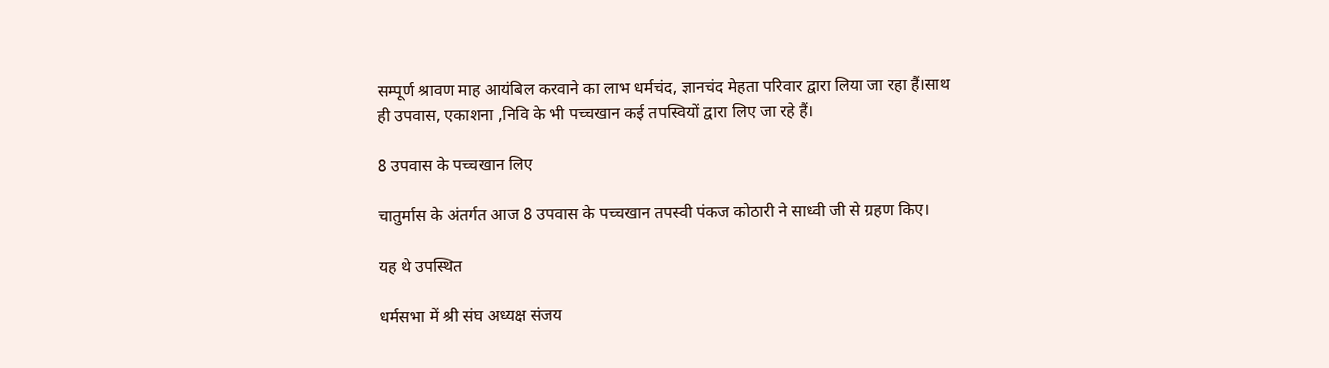सम्पूर्ण श्रावण माह आयंबिल करवाने का लाभ धर्मचंद, ज्ञानचंद मेहता परिवार द्वारा लिया जा रहा हैं।साथ ही उपवास, एकाशना ,निवि के भी पच्चखान कई तपस्वियों द्वारा लिए जा रहे हैं।

8 उपवास के पच्चखान लिए

चातुर्मास के अंतर्गत आज 8 उपवास के पच्चखान तपस्वी पंकज कोठारी ने साध्वी जी से ग्रहण किए।

यह थे उपस्थित

धर्मसभा में श्री संघ अध्यक्ष संजय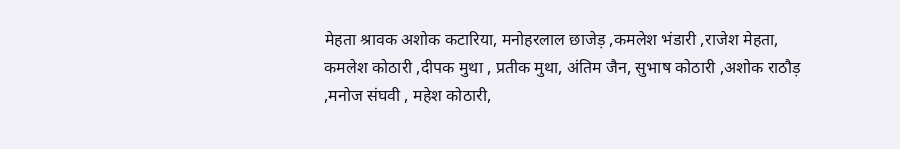मेहता श्रावक अशोक कटारिया, मनोहरलाल छाजेड़ ,कमलेश भंडारी ,राजेश मेहता, कमलेश कोठारी ,दीपक मुथा , प्रतीक मुथा, अंतिम जैन, सुभाष कोठारी ,अशोक राठौड़ ,मनोज संघवी , महेश कोठारी,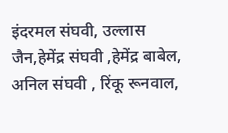इंदरमल संघवी, उल्लास जैन,हेमेंद्र संघवी ,हेमेंद्र बाबेल, अनिल संघवी , रिंकू रूनवाल,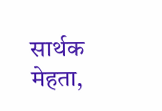सार्थक मेहता,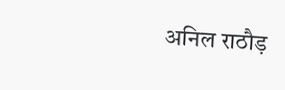अनिल राठौड़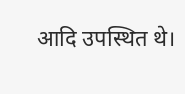आदि उपस्थित थे।